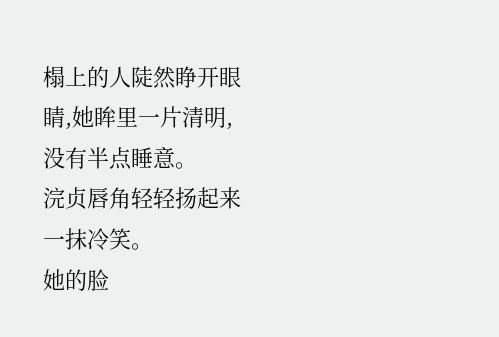榻上的人陡然睁开眼睛,她眸里一片清明,没有半点睡意。
浣贞唇角轻轻扬起来一抹冷笑。
她的脸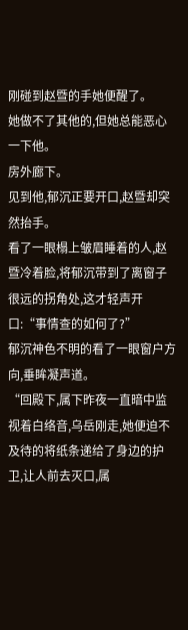刚碰到赵暨的手她便醒了。
她做不了其他的,但她总能恶心一下他。
房外廊下。
见到他,郁沉正要开口,赵暨却突然抬手。
看了一眼榻上皱眉睡着的人,赵暨冷着脸,将郁沉带到了离窗子很远的拐角处,这才轻声开口:“事情查的如何了?”
郁沉神色不明的看了一眼窗户方向,垂眸凝声道。
“回殿下,属下昨夜一直暗中监视着白络音,乌岳刚走,她便迫不及待的将纸条递给了身边的护卫,让人前去灭口,属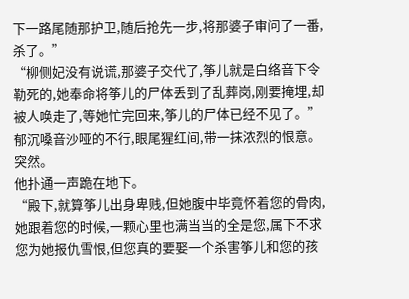下一路尾随那护卫,随后抢先一步,将那婆子审问了一番,杀了。”
“柳侧妃没有说谎,那婆子交代了,筝儿就是白络音下令勒死的,她奉命将筝儿的尸体丢到了乱葬岗,刚要掩埋,却被人唤走了,等她忙完回来,筝儿的尸体已经不见了。”
郁沉嗓音沙哑的不行,眼尾猩红间,带一抹浓烈的恨意。
突然。
他扑通一声跪在地下。
“殿下,就算筝儿出身卑贱,但她腹中毕竟怀着您的骨肉,她跟着您的时候,一颗心里也满当当的全是您,属下不求您为她报仇雪恨,但您真的要娶一个杀害筝儿和您的孩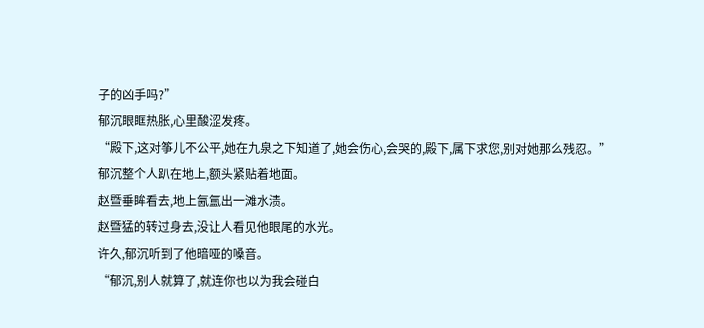子的凶手吗?”
郁沉眼眶热胀,心里酸涩发疼。
“殿下,这对筝儿不公平,她在九泉之下知道了,她会伤心,会哭的,殿下,属下求您,别对她那么残忍。”
郁沉整个人趴在地上,额头紧贴着地面。
赵暨垂眸看去,地上氤氲出一滩水渍。
赵暨猛的转过身去,没让人看见他眼尾的水光。
许久,郁沉听到了他暗哑的嗓音。
“郁沉,别人就算了,就连你也以为我会碰白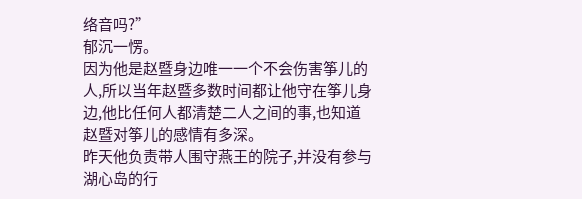络音吗?”
郁沉一愣。
因为他是赵暨身边唯一一个不会伤害筝儿的人,所以当年赵暨多数时间都让他守在筝儿身边,他比任何人都清楚二人之间的事,也知道赵暨对筝儿的感情有多深。
昨天他负责带人围守燕王的院子,并没有参与湖心岛的行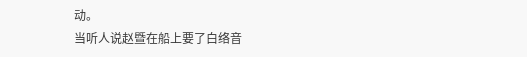动。
当听人说赵暨在船上要了白络音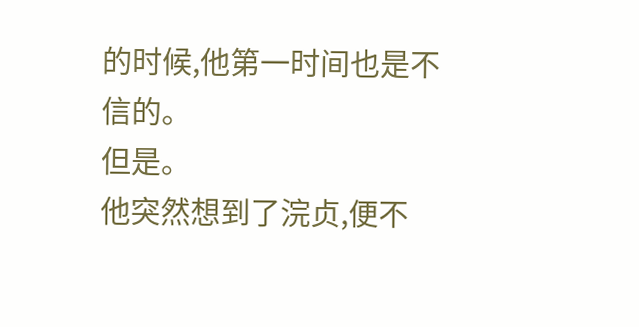的时候,他第一时间也是不信的。
但是。
他突然想到了浣贞,便不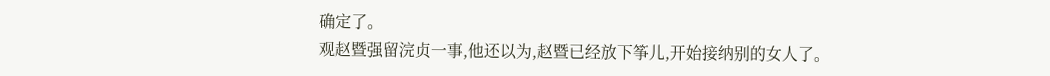确定了。
观赵暨强留浣贞一事,他还以为,赵暨已经放下筝儿,开始接纳别的女人了。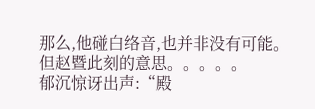那么,他碰白络音,也并非没有可能。
但赵暨此刻的意思。。。。。
郁沉惊讶出声:“殿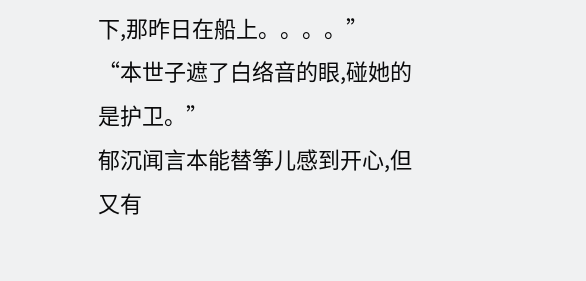下,那昨日在船上。。。。”
“本世子遮了白络音的眼,碰她的是护卫。”
郁沉闻言本能替筝儿感到开心,但又有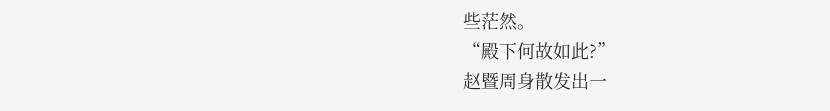些茫然。
“殿下何故如此?”
赵暨周身散发出一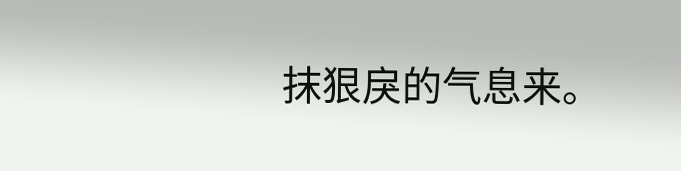抹狠戾的气息来。